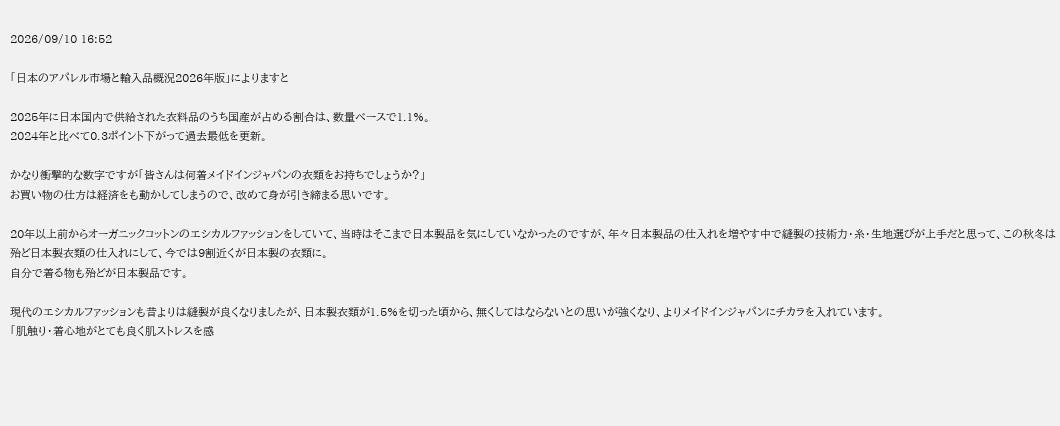2026/09/10 16:52

「日本のアパレル市場と輸入品概況2026年版」によりますと

2025年に日本国内で供給された衣料品のうち国産が占める割合は、数量ベースで1.1%。
2024年と比べて0.3ポイント下がって過去最低を更新。

かなり衝撃的な数字ですが「皆さんは何着メイドインジャパンの衣類をお持ちでしょうか?」
お買い物の仕方は経済をも動かしてしまうので、改めて身が引き締まる思いです。

20年以上前からオーガニックコットンのエシカルファッションをしていて、当時はそこまで日本製品を気にしていなかったのですが、年々日本製品の仕入れを増やす中で縫製の技術力・糸・生地選びが上手だと思って、この秋冬は殆ど日本製衣類の仕入れにして、今では9割近くが日本製の衣類に。
自分で着る物も殆どが日本製品です。

現代のエシカルファッションも昔よりは縫製が良くなりましたが、日本製衣類が1.5%を切った頃から、無くしてはならないとの思いが強くなり、よりメイドインジャパンにチカラを入れています。
「肌触り・着心地がとても良く肌ストレスを感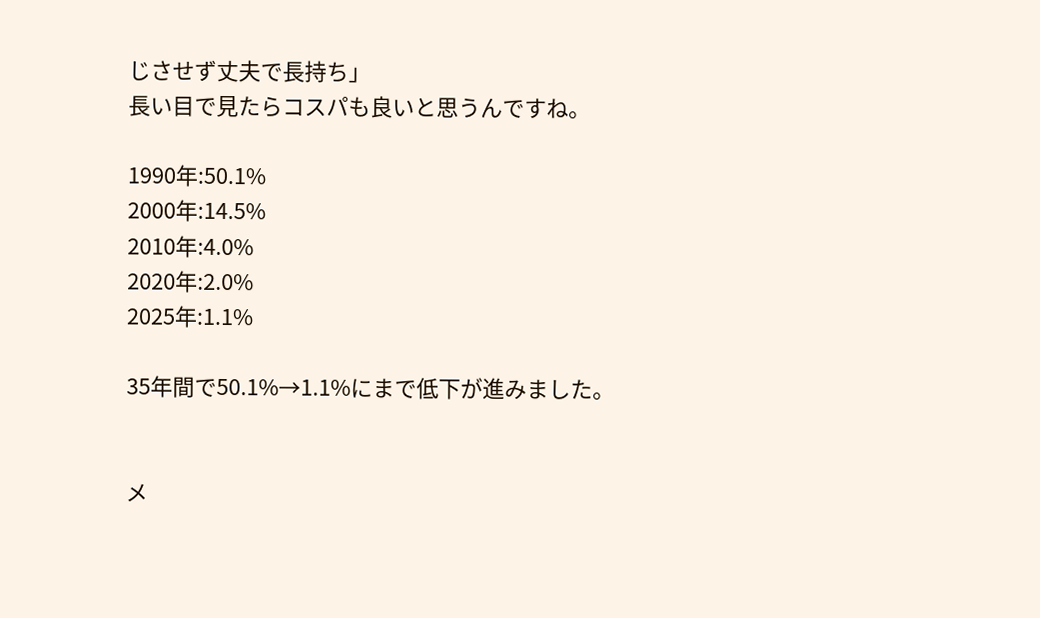じさせず丈夫で長持ち」
長い目で見たらコスパも良いと思うんですね。

1990年:50.1%
2000年:14.5%
2010年:4.0%
2020年:2.0%
2025年:1.1%

35年間で50.1%→1.1%にまで低下が進みました。


メ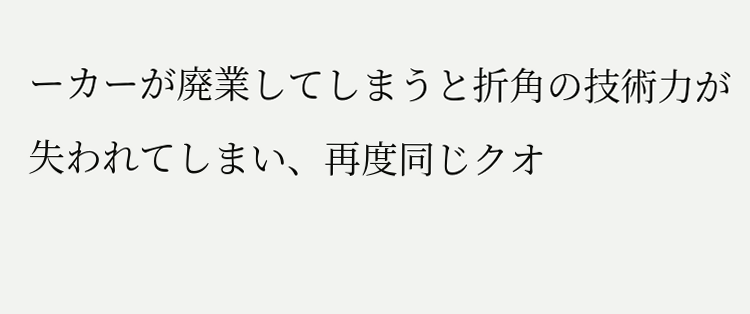ーカーが廃業してしまうと折角の技術力が失われてしまい、再度同じクオ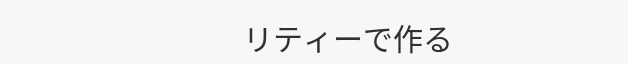リティーで作る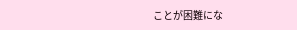ことが困難にな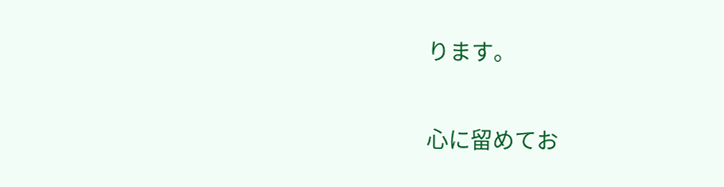ります。

心に留めてお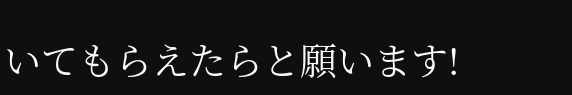いてもらえたらと願います!